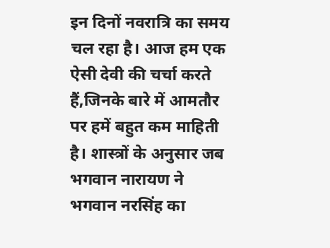इन दिनों नवरात्रि का समय चल रहा है। आज हम एक ऐसी देवी की चर्चा करते हैं,जिनके बारे में आमतौर पर हमें बहुत कम माहिती है। शास्त्रों के अनुसार जब भगवान नारायण ने भगवान नरसिंह का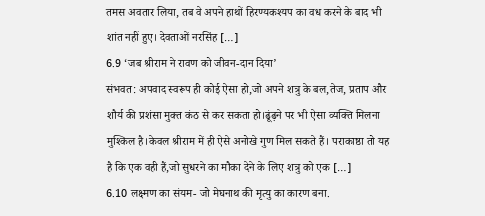तमस अवतार लिया, तब वे अपने हाथों हिरण्यकश्यप का वध करने के बाद भी शांत नहीं हुए। देवताओं नरसिंह […]
6.9 ‘जब श्रीराम ने रावण को जीवन-दान दिया’
संभवत: अपवाद स्वरूप ही कोई ऐसा हो,जो अपने शत्रु के बल,तेज, प्रताप और शौर्य की प्रशंसा मुक्त कंठ से कर सकता हो।ढूंढ़ने पर भी ऐसा व्यक्ति मिलना मुश्किल है।केवल श्रीराम में ही ऐसे अनोखे गुण मिल सकते हैं। पराकाष्ठा तो यह है कि एक वही हैं,जो सुधरने का मौका देने के लिए शत्रु को एक […]
6.10 लक्ष्मण का संयम- जो मेघनाथ की मृत्यु का कारण बना.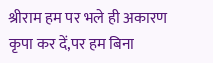श्रीराम हम पर भले ही अकारण कृपा कर दें,पर हम बिना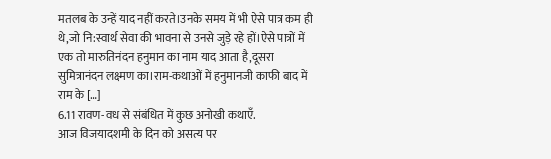मतलब के उन्हें याद नहीं करते।उनके समय में भी ऐसे पात्र कम ही थे,जो नि:स्वार्थ सेवा की भावना से उनसे जुड़े रहे हों।ऐसे पात्रों में एक तो मारुतिनंदन हनुमान का नाम याद आता है,दूसरा सुमित्रानंदन लक्ष्मण का।राम-कथाओं में हनुमानजी काफी बाद में राम के […]
6.11 रावण-वध से संबंधित में कुछ अनोखी कथाएँ.
आज विजयादशमी के दिन को असत्य पर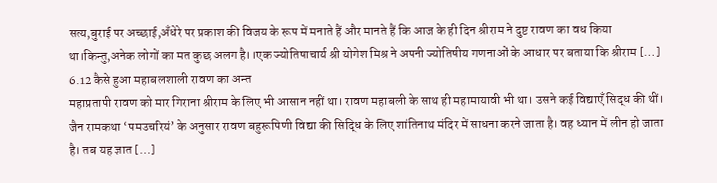सत्य,बुराई पर अच्छाई,अँधेरे पर प्रकाश की विजय के रूप में मनाते हैं और मानते हैं कि आज के ही दिन श्रीराम ने दुष्ट रावण का वध किया था।किन्तु,अनेक लोगों का मत कुछ अलग है।।एक ज्योतिषाचार्य श्री योगेश मिश्र ने अपनी ज्योतिषीय गणनाओं के आधार पर बताया कि श्रीराम […]
6.12 कैसे हुआ महाबलशाली रावण का अन्त
महाप्रतापी रावण को मार गिराना श्रीराम के लिए भी आसान नहीं था। रावण महाबली के साथ ही महामायावी भी था। उसने कई विद्याएँ सिद्ध की थीं। जैन रामकथा ‘पमउचरियं’ के अनुसार रावण बहुरूपिणी विद्या की सिद्धि के लिए शांतिनाथ मंदिर में साधना करने जाता है। वह ध्यान में लीन हो जाता है। तब यह ज्ञात […]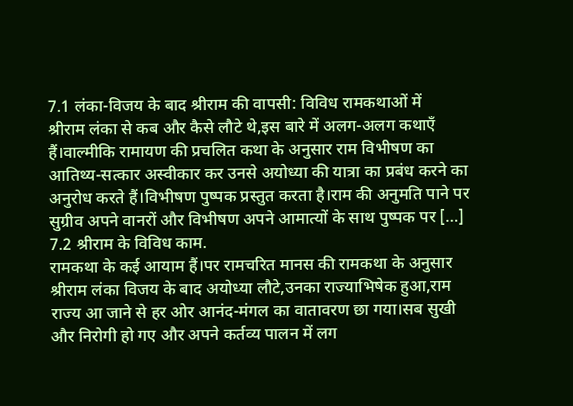7.1 लंका-विजय के बाद श्रीराम की वापसी: विविध रामकथाओं में
श्रीराम लंका से कब और कैसे लौटे थे,इस बारे में अलग-अलग कथाएँ हैं।वाल्मीकि रामायण की प्रचलित कथा के अनुसार राम विभीषण का आतिथ्य-सत्कार अस्वीकार कर उनसे अयोध्या की यात्रा का प्रबंध करने का अनुरोध करते हैं।विभीषण पुष्पक प्रस्तुत करता है।राम की अनुमति पाने पर सुग्रीव अपने वानरों और विभीषण अपने आमात्यों के साथ पुष्पक पर […]
7.2 श्रीराम के विविध काम.
रामकथा के कई आयाम हैं।पर रामचरित मानस की रामकथा के अनुसार श्रीराम लंका विजय के बाद अयोध्या लौटे,उनका राज्याभिषेक हुआ,राम राज्य आ जाने से हर ओर आनंद-मंगल का वातावरण छा गया।सब सुखी और निरोगी हो गए और अपने कर्तव्य पालन में लग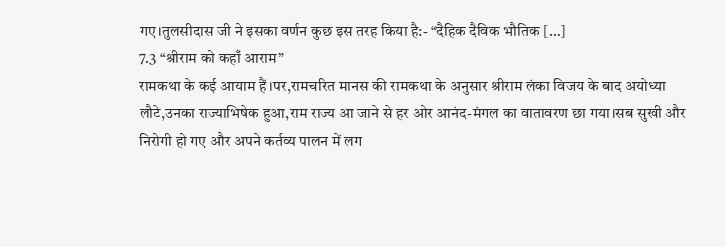गए।तुलसीदास जी ने इसका वर्णन कुछ इस तरह किया है:- “दैहिक दैविक भौतिक […]
7.3 “श्रीराम को कहाँ आराम”
रामकथा के कई आयाम हैं।पर,रामचरित मानस की रामकथा के अनुसार श्रीराम लंका विजय के बाद अयोध्या लौटे,उनका राज्याभिषेक हुआ,राम राज्य आ जाने से हर ओर आनंद-मंगल का वातावरण छा गया।सब सुखी और निरोगी हो गए और अपने कर्तव्य पालन में लग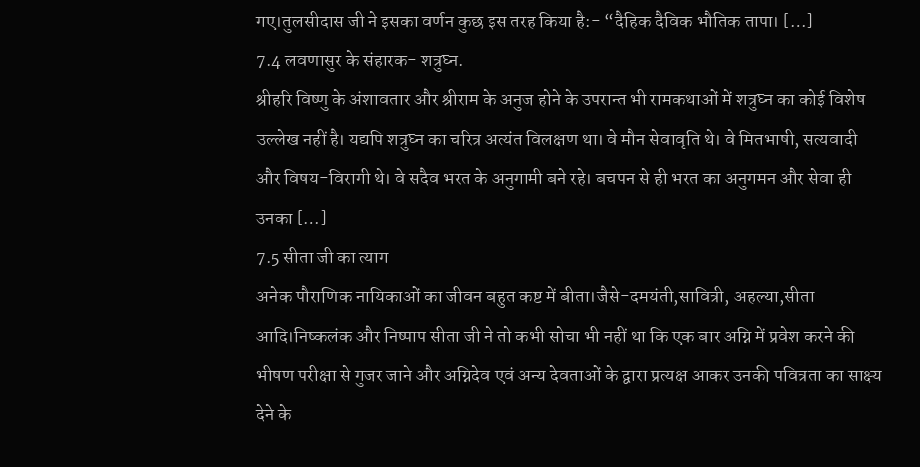गए।तुलसीदास जी ने इसका वर्णन कुछ इस तरह किया है:- “दैहिक दैविक भौतिक तापा। […]
7.4 लवणासुर के संहारक- शत्रुघ्न.
श्रीहरि विष्णु के अंशावतार और श्रीराम के अनुज होने के उपरान्त भी रामकथाओं में शत्रुघ्न का कोई विशेष उल्लेख नहीं है। यद्यपि शत्रुघ्न का चरित्र अत्यंत विलक्षण था। वे मौन सेवावृति थे। वे मितभाषी, सत्यवादी और विषय-विरागी थे। वे सदैव भरत के अनुगामी बने रहे। बचपन से ही भरत का अनुगमन और सेवा ही उनका […]
7.5 सीता जी का त्याग
अनेक पौराणिक नायिकाओं का जीवन बहुत कष्ट में बीता।जैसे-दमयंती,सावित्री, अहल्या,सीता आदि।निष्कलंक और निष्पाप सीता जी ने तो कभी सोचा भी नहीं था कि एक बार अग्नि में प्रवेश करने की भीषण परीक्षा से गुजर जाने और अग्निदेव एवं अन्य देवताओं के द्वारा प्रत्यक्ष आकर उनकी पवित्रता का साक्ष्य देने के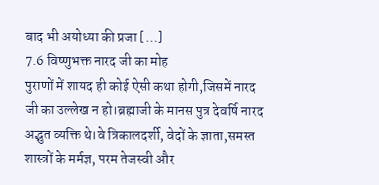बाद भी अयोध्या की प्रजा […]
7.6 विष्णुभक्त नारद जी का मोह
पुराणों में शायद ही कोई ऐसी कथा होगी,जिसमें नारद जी का उल्लेख न हो।ब्रह्माजी के मानस पुत्र देवर्षि नारद अद्भुत व्यक्ति थे।वे त्रिकालदर्शी, वेदों के ज्ञाता,समस्त शास्त्रों के मर्मज्ञ, परम तेजस्वी और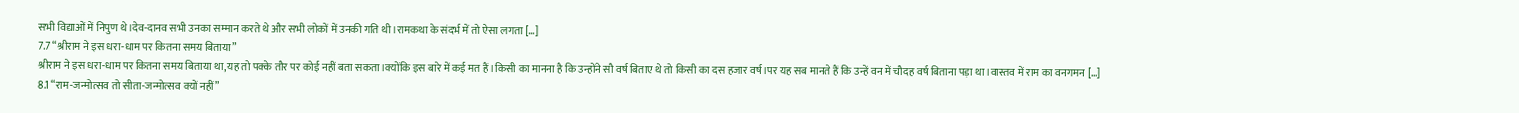सभी विद्याओं में निपुण थे।देव-दानव सभी उनका सम्मान करते थे और सभी लोकों में उनकी गति थी।रामकथा के संदर्भ में तो ऐसा लगता […]
7.7 “श्रीराम ने इस धरा-धाम पर कितना समय बिताया”
श्रीराम ने इस धरा-धाम पर कितना समय बिताया था,यह तो पक्के तौर पर कोई नहीं बता सकता।क्योंकि इस बारे में कई मत हैं।किसी का मानना है कि उन्होंने सौ वर्ष बिताए थे तो किसी का दस हजार वर्ष।पर यह सब मानते हैं कि उन्हें वन में चौदह वर्ष बिताना पड़ा था।वास्तव में राम का वनगमन […]
8.1 “राम-जन्मोत्सव तो सीता-जन्मोत्सव क्यों नहीं”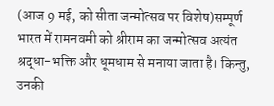(आज 9 मई, को सीता जन्मोत्सव पर विशेष)सम्पूर्ण भारत में रामनवमी को श्रीराम का जन्मोत्सव अत्यंत श्रद्धा-भक्ति और धूमधाम से मनाया जाता है। किन्तु, उनकी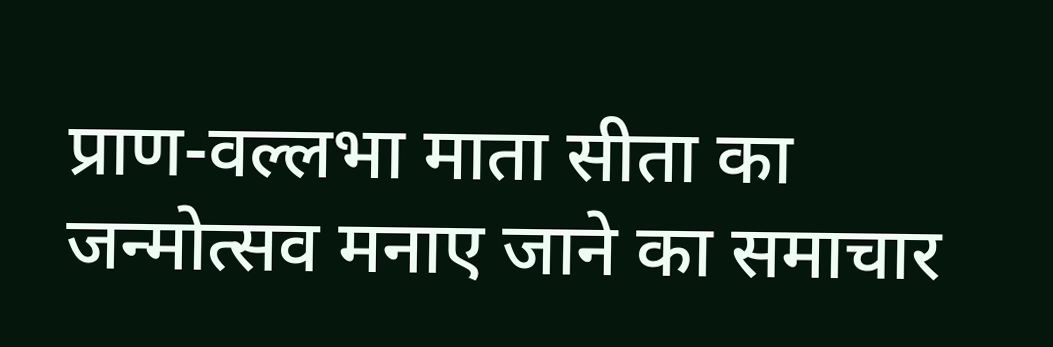प्राण-वल्लभा माता सीता का जन्मोत्सव मनाए जाने का समाचार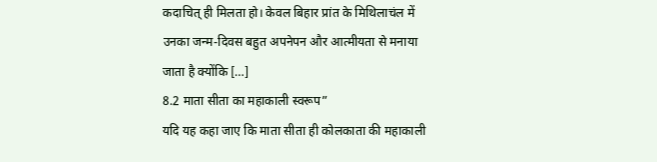कदाचित् ही मिलता हो। केवल बिहार प्रांत के मिथिलाचंल में उनका जन्म-दिवस बहुत अपनेपन और आत्मीयता से मनाया जाता है क्योंकि […]
8.2 माता सीता का महाकाली स्वरूप”
यदि यह कहा जाए कि माता सीता ही कोलकाता की महाकाली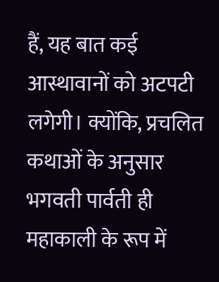हैं, यह बात कई आस्थावानों को अटपटी लगेगी। क्योंकि, प्रचलित कथाओं के अनुसार भगवती पार्वती ही महाकाली के रूप में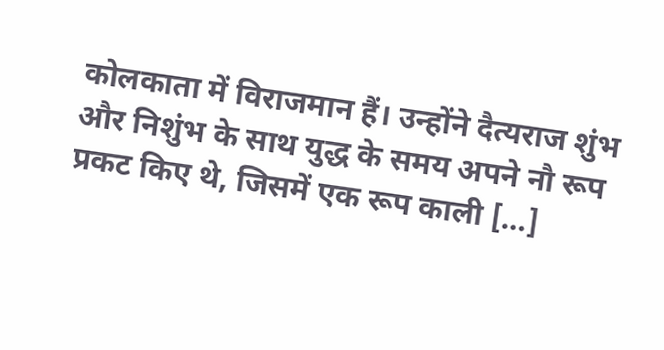कोलकाता में विराजमान हैं। उन्होंने दैत्यराज शुंभ और निशुंभ के साथ युद्ध के समय अपने नौ रूप प्रकट किए थे, जिसमें एक रूप काली […]